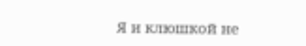Я и клюшкой не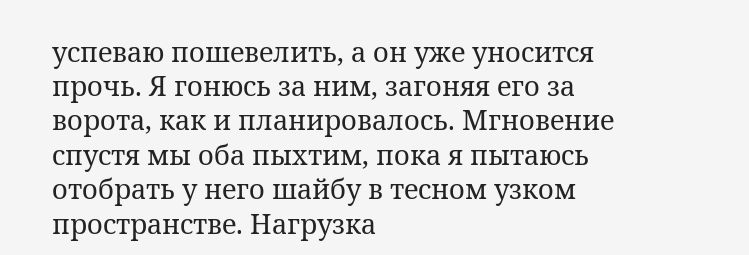успеваю пошевелить, а он уже уносится прочь. Я гонюсь за ним, загоняя его за ворота, как и планировалось. Мгновение спустя мы оба пыхтим, пока я пытаюсь отобрать у него шайбу в тесном узком пространстве. Нагрузка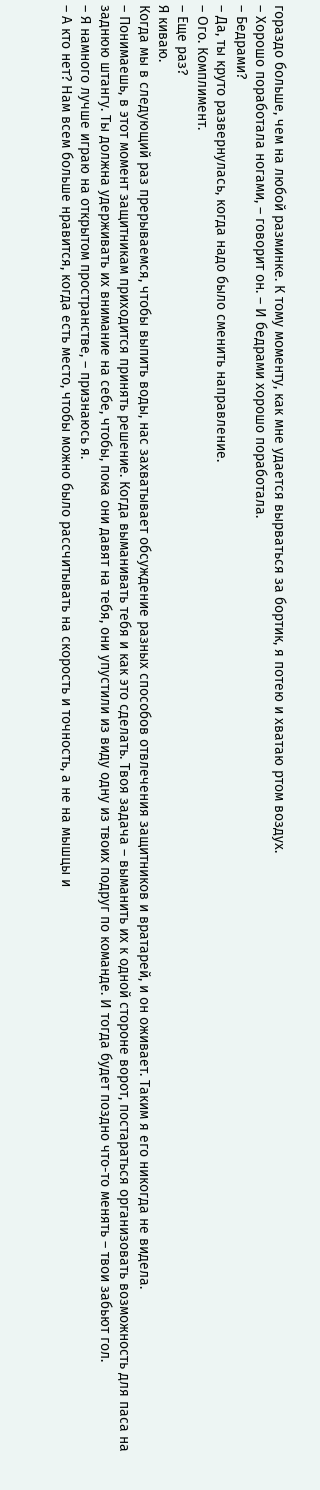гораздо больше, чем на любой разминке. К тому моменту, как мне удается вырваться за бортик, я потею и хватаю ртом воздух.
– Хорошо поработала ногами, – говорит он. – И бедрами хорошо поработала.
– Бедрами?
– Да, ты круто развернулась, когда надо было сменить направление.
– Ого. Комплимент.
– Еще раз?
Я киваю.
Когда мы в следующий раз прерываемся, чтобы выпить воды, нас захватывает обсуждение разных способов отвлечения защитников и вратарей, и он оживает. Таким я его никогда не видела.
– Понимаешь, в этот момент защитникам приходится принять решение. Когда выманивать тебя и как это сделать. Твоя задача – выманить их к одной стороне ворот, постараться организовать возможность для паса на заднюю штангу. Ты должна удерживать их внимание на себе, чтобы, пока они давят на тебя, они упустили из виду одну из твоих подруг по команде. И тогда будет поздно что-то менять – твои забьют гол.
– Я намного лучше играю на открытом пространстве, – признаюсь я.
– А кто нет? Нам всем больше нравится, когда есть место, чтобы можно было рассчитывать на скорость и точность, а не на мышцы и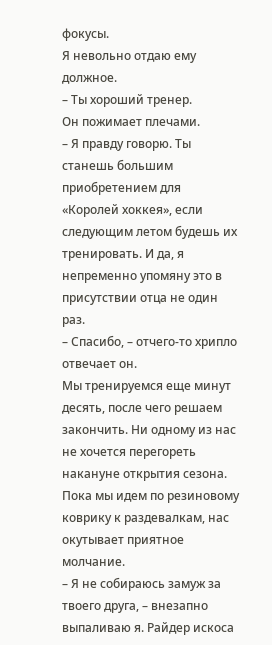фокусы.
Я невольно отдаю ему должное.
– Ты хороший тренер.
Он пожимает плечами.
– Я правду говорю. Ты станешь большим приобретением для «Королей хоккея», если следующим летом будешь их тренировать. И да, я непременно упомяну это в присутствии отца не один раз.
– Спасибо, – отчего-то хрипло отвечает он.
Мы тренируемся еще минут десять, после чего решаем закончить. Ни одному из нас не хочется перегореть накануне открытия сезона. Пока мы идем по резиновому коврику к раздевалкам, нас окутывает приятное молчание.
– Я не собираюсь замуж за твоего друга, – внезапно выпаливаю я. Райдер искоса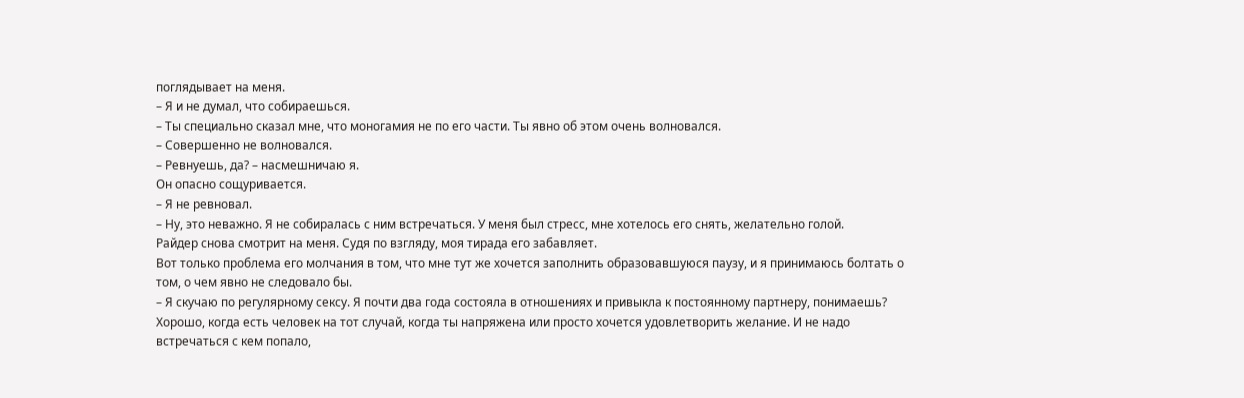поглядывает на меня.
– Я и не думал, что собираешься.
– Ты специально сказал мне, что моногамия не по его части. Ты явно об этом очень волновался.
– Совершенно не волновался.
– Ревнуешь, да? – насмешничаю я.
Он опасно сощуривается.
– Я не ревновал.
– Ну, это неважно. Я не собиралась с ним встречаться. У меня был стресс, мне хотелось его снять, желательно голой.
Райдер снова смотрит на меня. Судя по взгляду, моя тирада его забавляет.
Вот только проблема его молчания в том, что мне тут же хочется заполнить образовавшуюся паузу, и я принимаюсь болтать о том, о чем явно не следовало бы.
– Я скучаю по регулярному сексу. Я почти два года состояла в отношениях и привыкла к постоянному партнеру, понимаешь? Хорошо, когда есть человек на тот случай, когда ты напряжена или просто хочется удовлетворить желание. И не надо встречаться с кем попало,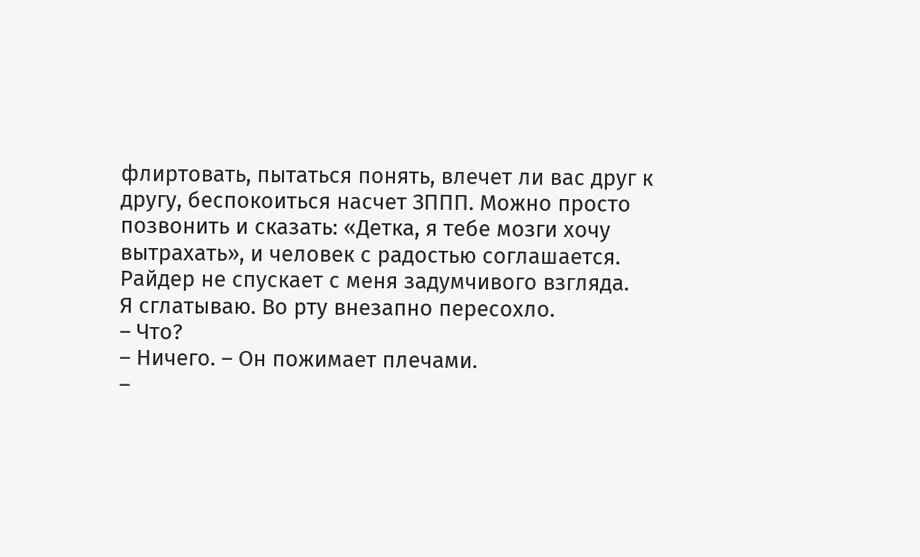флиртовать, пытаться понять, влечет ли вас друг к другу, беспокоиться насчет ЗППП. Можно просто позвонить и сказать: «Детка, я тебе мозги хочу вытрахать», и человек с радостью соглашается.
Райдер не спускает с меня задумчивого взгляда.
Я сглатываю. Во рту внезапно пересохло.
– Что?
– Ничего. – Он пожимает плечами.
–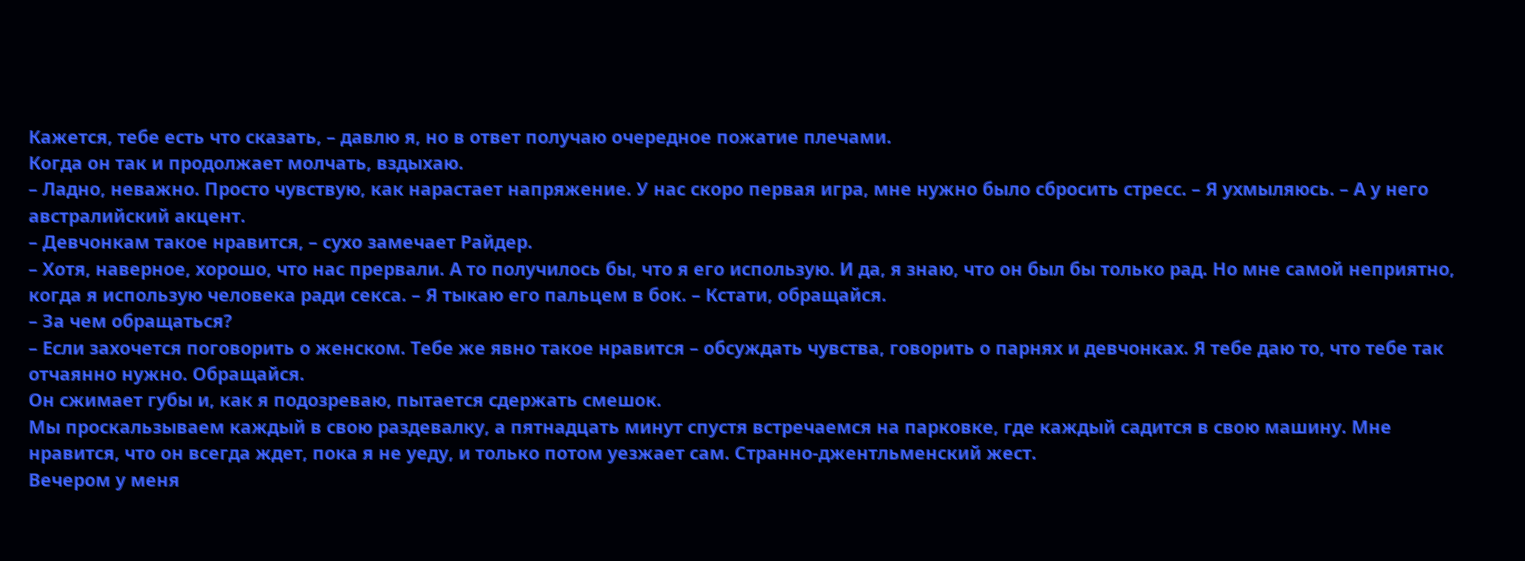Кажется, тебе есть что сказать, – давлю я, но в ответ получаю очередное пожатие плечами.
Когда он так и продолжает молчать, вздыхаю.
– Ладно, неважно. Просто чувствую, как нарастает напряжение. У нас скоро первая игра, мне нужно было сбросить стресс. – Я ухмыляюсь. – А у него австралийский акцент.
– Девчонкам такое нравится, – сухо замечает Райдер.
– Хотя, наверное, хорошо, что нас прервали. А то получилось бы, что я его использую. И да, я знаю, что он был бы только рад. Но мне самой неприятно, когда я использую человека ради секса. – Я тыкаю его пальцем в бок. – Кстати, обращайся.
– За чем обращаться?
– Если захочется поговорить о женском. Тебе же явно такое нравится – обсуждать чувства, говорить о парнях и девчонках. Я тебе даю то, что тебе так отчаянно нужно. Обращайся.
Он сжимает губы и, как я подозреваю, пытается сдержать смешок.
Мы проскальзываем каждый в свою раздевалку, а пятнадцать минут спустя встречаемся на парковке, где каждый садится в свою машину. Мне нравится, что он всегда ждет, пока я не уеду, и только потом уезжает сам. Странно-джентльменский жест.
Вечером у меня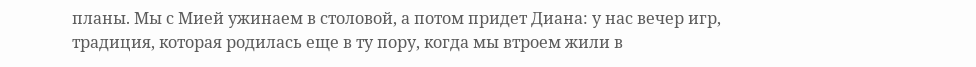планы. Мы с Мией ужинаем в столовой, а потом придет Диана: у нас вечер игр, традиция, которая родилась еще в ту пору, когда мы втроем жили в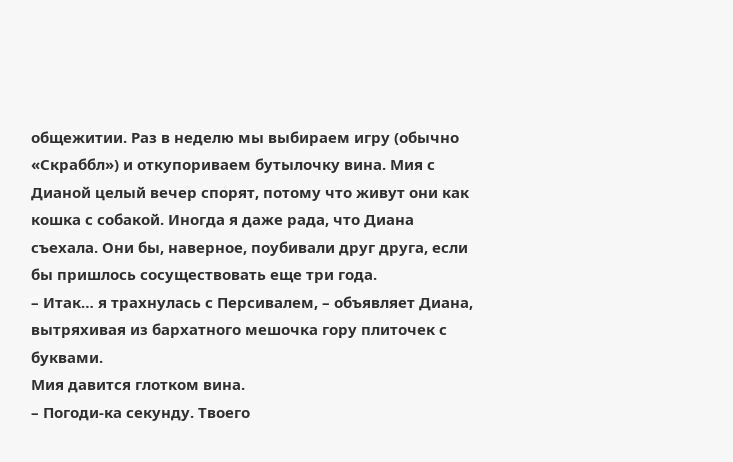общежитии. Раз в неделю мы выбираем игру (обычно «Скраббл») и откупориваем бутылочку вина. Мия с Дианой целый вечер спорят, потому что живут они как кошка с собакой. Иногда я даже рада, что Диана съехала. Они бы, наверное, поубивали друг друга, если бы пришлось сосуществовать еще три года.
– Итак… я трахнулась с Персивалем, – объявляет Диана, вытряхивая из бархатного мешочка гору плиточек с буквами.
Мия давится глотком вина.
– Погоди-ка секунду. Твоего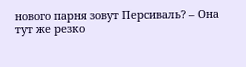нового парня зовут Персиваль? – Она тут же резко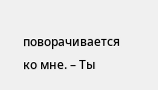поворачивается ко мне. – Ты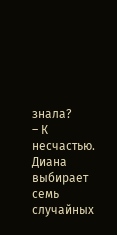знала?
– К несчастью.
Диана выбирает семь случайных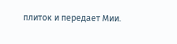плиток и передает Мии.